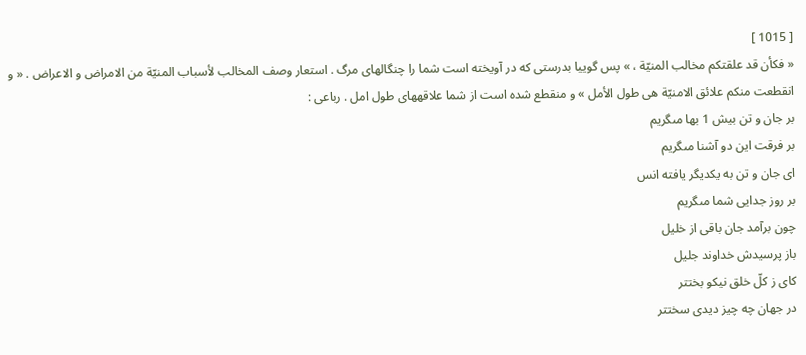[ 1015 ]
« فكأن قد علقتكم مخالب المنيّة ، » پس گوييا بدرستى كه در آويخته است شما را چنگالهاى مرگ . استعار وصف المخالب لأسباب المنيّة من الامراض و الاعراض . « و انقطعت منكم علائق الامنيّة هى طول الأمل » و منقطع شده است از شما علاقههاى طول امل . رباعى :
بر جان و تن بيش 1 بها مىگريم
بر فرقت اين دو آشنا مىگريم
اى جان و تن به يكديگر يافته انس
بر روز جدايى شما مىگريم
چون برآمد جان باقى از خليل
باز پرسيدش خداوند جليل
كاى ز كلّ خلق نيكو بختتر
در جهان چه چيز ديدى سختتر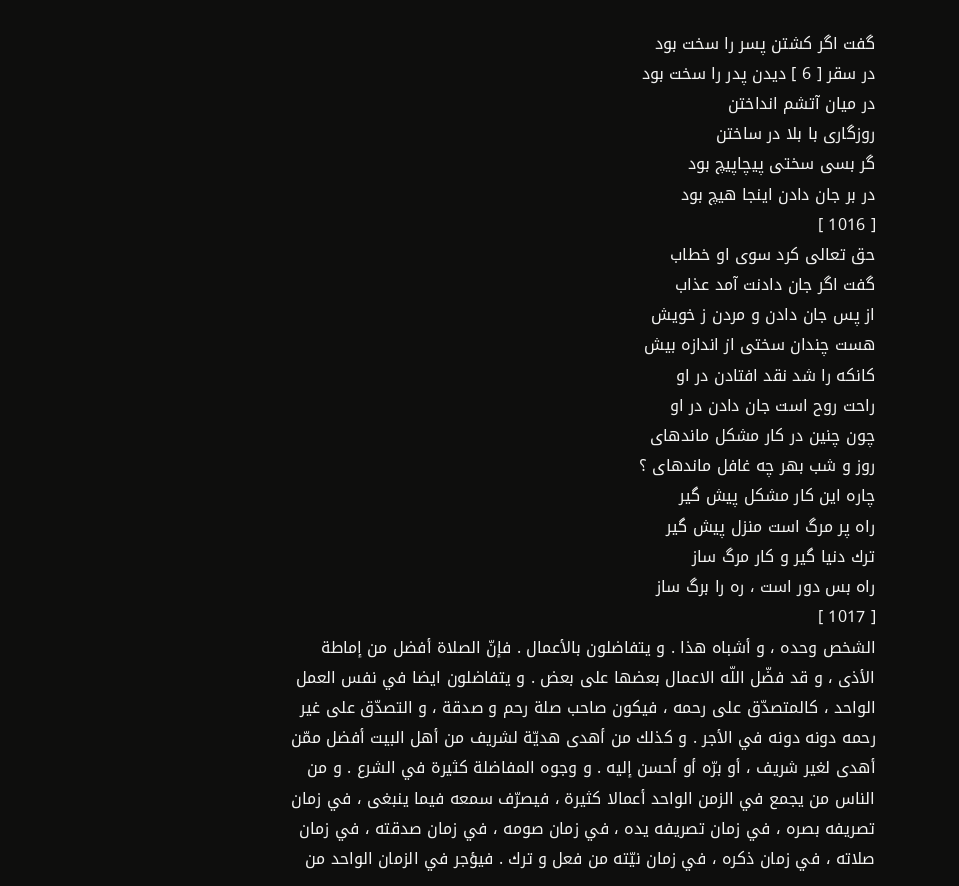گفت اگر كشتن پسر را سخت بود
در سقر [ 6 ] ديدن پدر را سخت بود
در ميان آتشم انداختن
روزگارى با بلا در ساختن
گر بسى سختى پيچاپيچ بود
در بر جان دادن اينجا هيچ بود
[ 1016 ]
حق تعالى كرد سوى او خطاب
گفت اگر جان دادنت آمد عذاب
از پس جان دادن و مردن ز خويش
هست چندان سختى از اندازه بيش
كانكه را شد نقد افتادن در او
راحت روح است جان دادن در او
چون چنين در كار مشكل ماندهاى
روز و شب بهر چه غافل ماندهاى ؟
چاره اين كار مشكل پيش گير
راه پر مرگ است منزل پيش گير
ترك دنيا گير و كار مرگ ساز
راه بس دور است ، ره را برگ ساز
[ 1017 ]
الشخص وحده ، و أشباه هذا . و يتفاضلون بالأعمال . فإنّ الصلاة أفضل من إماطة الأذى ، و قد فضّل اللّه الاعمال بعضها على بعض . و يتفاضلون ايضا في نفس العمل الواحد ، كالمتصدّق على رحمه ، فيكون صاحب صلة رحم و صدقة ، و التصدّق على غير رحمه دونه دونه في الأجر . و كذلك من أهدى هديّة لشريف من أهل البيت أفضل ممّن أهدى لغير شريف ، أو برّه أو أحسن إليه . و وجوه المفاضلة كثيرة في الشرع . و من الناس من يجمع في الزمن الواحد أعمالا كثيرة ، فيصرّف سمعه فيما ينبغى ، في زمان تصريفه بصره ، في زمان تصريفه يده ، في زمان صومه ، في زمان صدقته ، في زمان صلاته ، في زمان ذكره ، في زمان نيّته من فعل و ترك . فيؤجر في الزمان الواحد من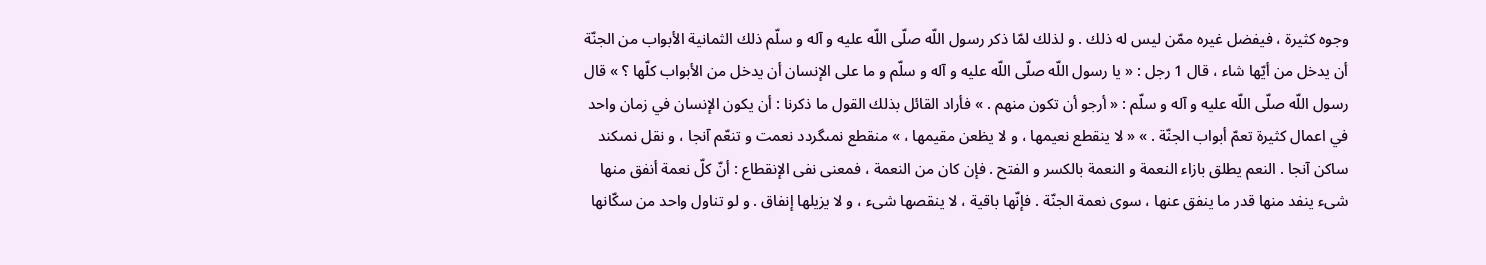وجوه كثيرة ، فيفضل غيره ممّن ليس له ذلك . و لذلك لمّا ذكر رسول اللّه صلّى اللّه عليه و آله و سلّم ذلك الثمانية الأبواب من الجنّة أن يدخل من أيّها شاء ، قال 1 رجل : « يا رسول اللّه صلّى اللّه عليه و آله و سلّم و ما على الإنسان أن يدخل من الأبواب كلّها ؟ » قال رسول اللّه صلّى اللّه عليه و آله و سلّم : « أرجو أن تكون منهم . » فأراد القائل بذلك القول ما ذكرنا : أن يكون الإنسان في زمان واحد في اعمال كثيرة تعمّ أبواب الجنّة . » « لا ينقطع نعيمها ، و لا يظعن مقيمها ، » منقطع نمىگردد نعمت و تنعّم آنجا ، و نقل نمىكند ساكن آنجا . النعم يطلق بازاء النعمة و النعمة بالكسر و الفتح . فإن كان من النعمة ، فمعنى نفى الإنقطاع : أنّ كلّ نعمة أنفق منها شىء ينفد منها قدر ما ينفق عنها ، سوى نعمة الجنّة . فإنّها باقية ، لا ينقصها شىء ، و لا يزيلها إنفاق . و لو تناول واحد من سكّانها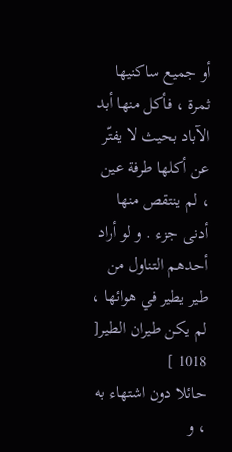أو جميع ساكنيها ثمرة ، فأكل منها أبد الآباد بحيث لا يفتّر عن أكلها طرفة عين ، لم ينتقص منها أدنى جزء . و لو أراد أحدهم التناول من طير يطير في هوائها ، لم يكن طيران الطير[ 1018 ]
حائلا دون اشتهاء به ، و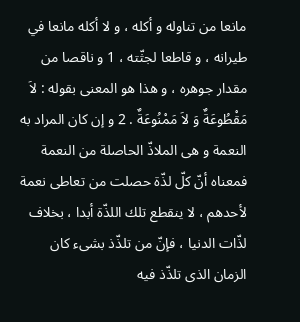مانعا من تناوله و أكله ، و لا أكله مانعا في طيرانه ، و قاطعا لجثّته ، 1 و ناقصا من مقدار جوهره ، و هذا هو المعنى بقوله : لاَ مَقْطُوعَةٌ وَ لاَ مَمْنُوعَةٌ . 2 و إن كان المراد به النعمة و هى الملاذّ الحاصلة من النعمة فمعناه أنّ كلّ لذّة حصلت من تعاطى نعمة لأحدهم ، لا ينقطع تلك اللذّة أبدا ، بخلاف لذّات الدنيا ، فإنّ من تلذّذ بشىء كان الزمان الذى تلذّذ فيه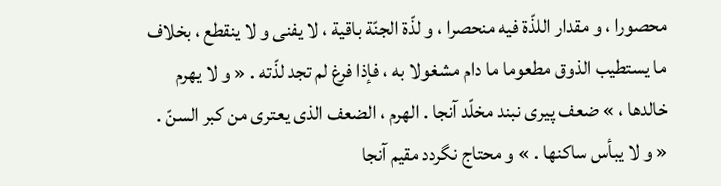محصورا ، و مقدار اللذّة فيه منحصرا ، و لذّة الجنّة باقية ، لا يفنى و لا ينقطع ، بخلاف ما يستطيب الذوق مطعوما ما دام مشغولا به ، فإذا فرغ لم تجد لذّته . « و لا يهرم خالدها ، » ضعف پيرى نبند مخلّد آنجا . الهرم ، الضعف الذى يعترى من كبر السنّ . « و لا يبأس ساكنها . » و محتاج نگردد مقيم آنجا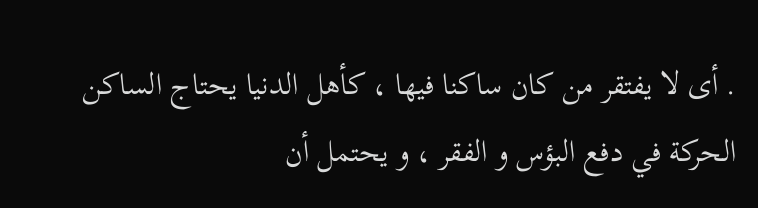. أى لا يفتقر من كان ساكنا فيها ، كأهل الدنيا يحتاج الساكن الحركة في دفع البؤس و الفقر ، و يحتمل أن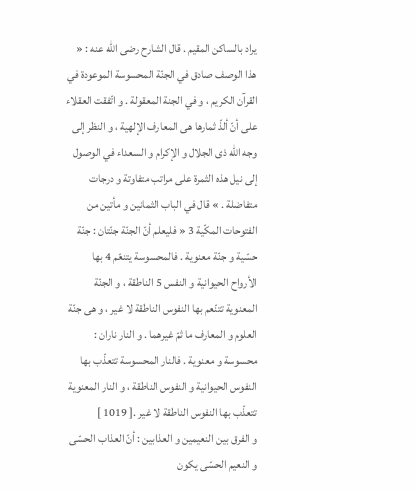يراد بالساكن المقيم . قال الشارح رضى اللّه عنه : « هذا الوصف صادق في الجنّة المحسوسة الموعودة في القرآن الكريم ، و في الجنة المعقولة . و اتّفقت العقلاء على أنّ ألذّ ثمارها هى المعارف الإلهية ، و النظر إلى وجه اللّه ذى الجلال و الإكرام و السعداء في الوصول إلى نيل هذه الثمرة على مراتب متفاوتة و درجات متفاضلة . » قال في الباب الثمانين و مأتين من الفتوحات المكّية 3 « فليعلم أنّ الجنّة جنّتان : جنّة حسّية و جنّة معنوية . فالمحسوسة يتنعّم 4 بها الأرواح الحيوانية و النفس 5 الناطقة ، و الجنّة المعنوية تتنّعم بها النفوس الناطقة لا غير ، و هى جنّة العلوم و المعارف ما ثمّ غيرهما . و النار ناران : محسوسة و معنوية . فالنار المحسوسة تتعذّب بها النفوس الحيوانية و النفوس الناطقة ، و النار المعنوية تتعذّب بها النفوس الناطقة لا غير .[ 1019 ]
و الفرق بين النعيمين و العذابين : أنّ العذاب الحسّى و النعيم الحسّى يكون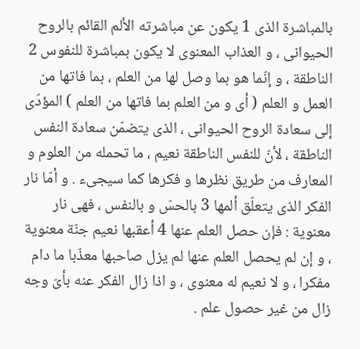بالمباشرة الذى 1 يكون عن مباشرته الألم القائم بالروح الحيوانى ، و العذاب المعنوى لا يكون بمباشرة للنفوس 2 الناطقة ، و إنّما هو بما وصل لها من العلم ، بما فاتها من العمل و العلم ( أى و من العلم بما فاتها من العلم ) المؤدّى إلى سعادة الروح الحيوانى ، الذى يتضمّن سعادة النفس الناطقة ، لأنّ للنفس الناطقة نعيم ، ما تحمله من العلوم و المعارف من طريق نظرها و فكرها كما سيجىء . و أمّا نار الفكر الذى يتعلّق ألمها 3 بالحسّ و بالنفس ، فهى نار معنوية : فإن حصل العلم عنها 4 أعقبها نعيم جنّة معنوية ، و إن لم يحصل العلم عنها لم يزل صاحبها معذّبا ما دام مفكرا ، و لا نعيم له معنوى ، و اذا زال الفكر عنه بأىّ وجه زال من غير حصول علم .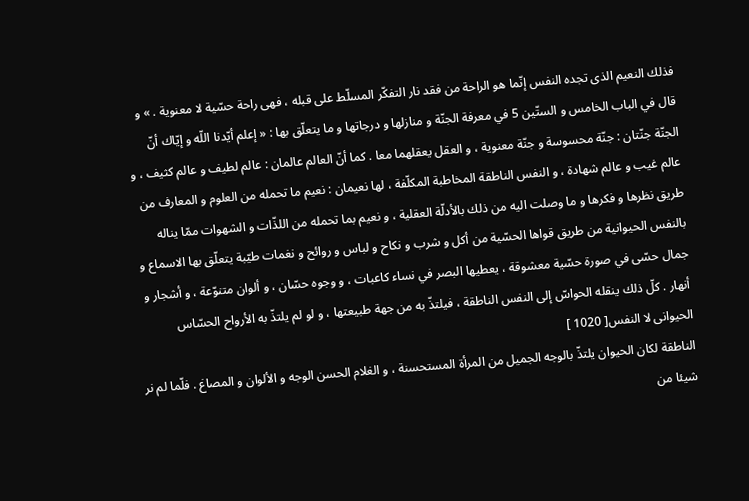فذلك النعيم الذى تجده النفس إنّما هو الراحة من فقد نار التفكّر المسلّط على قبله ، فهى راحة حسّية لا معنوية . » و قال في الباب الخامس و الستّين 5 في معرفة الجنّة و منازلها و درجاتها و ما يتعلّق بها : « إعلم أيّدنا اللّه و إيّاك أنّ الجنّة جنّتان : جنّة محسوسة و جنّة معنوية ، و العقل يعقلهما معا . كما أنّ العالم عالمان : عالم لطيف و عالم كثيف ، و عالم غيب و عالم شهادة ، و النفس الناطقة المخاطبة المكلّفة ، لها نعيمان : نعيم ما تحمله من العلوم و المعارف من طريق نظرها و فكرها و ما وصلت اليه من ذلك بالأدلّة العقلية ، و نعيم بما تحمله من اللذّات و الشهوات ممّا يناله بالنفس الحيوانية من طريق قواها الحسّية من أكل و شرب و نكاح و لباس و روائح و نغمات طيّبة يتعلّق بها الاسماع و جمال حسّى في صورة حسّية معشوقة ، يعطيها البصر في نساء كاعبات ، و وجوه حسّان ، و ألوان متنوّعة ، و أشجار و أنهار . كلّ ذلك ينقله الحواسّ إلى النفس الناطقة ، فيلتذّ به من جهة طبيعتها ، و لو لم يلتذّ به الأرواح الحسّاس الحيوانى لا النفس[ 1020 ]
الناطقة لكان الحيوان يلتذّ بالوجه الجميل من المرأة المستحسنة ، و الغلام الحسن الوجه و الألوان و المصاغ . فلّما لم نر شيئا من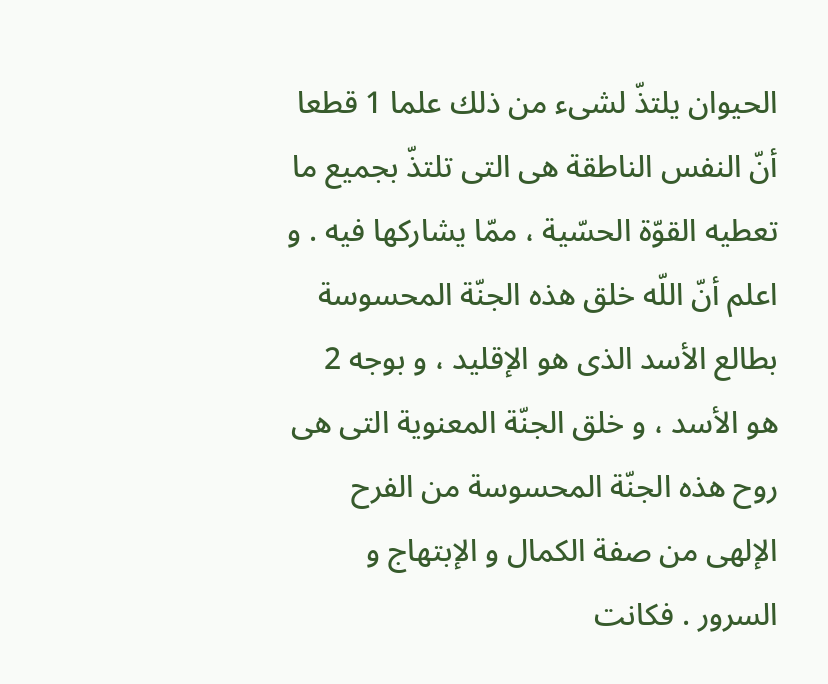الحيوان يلتذّ لشىء من ذلك علما 1 قطعا أنّ النفس الناطقة هى التى تلتذّ بجميع ما تعطيه القوّة الحسّية ، ممّا يشاركها فيه . و اعلم أنّ اللّه خلق هذه الجنّة المحسوسة بطالع الأسد الذى هو الإقليد ، و بوجه 2 هو الأسد ، و خلق الجنّة المعنوية التى هى روح هذه الجنّة المحسوسة من الفرح الإلهى من صفة الكمال و الإبتهاج و السرور . فكانت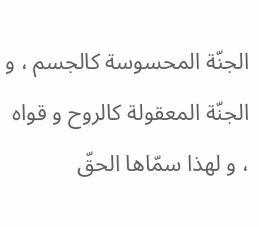الجنّة المحسوسة كالجسم ، و الجنّة المعقولة كالروح و قواه ، و لهذا سمّاها الحقّ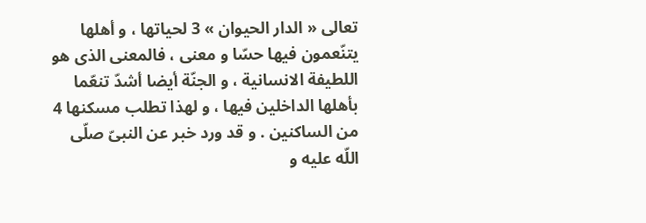تعالى « الدار الحيوان » 3 لحياتها ، و أهلها يتنّعمون فيها حسّا و معنى ، فالمعنى الذى هو اللطيفة الانسانية ، و الجنّة أيضا أشدّ تنعّما بأهلها الداخلين فيها ، و لهذا تطلب مسكنها 4 من الساكنين . و قد ورد خبر عن النبىّ صلّى اللّه عليه و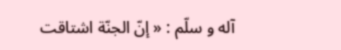آله و سلّم : « إنّ الجنّة اشتاقت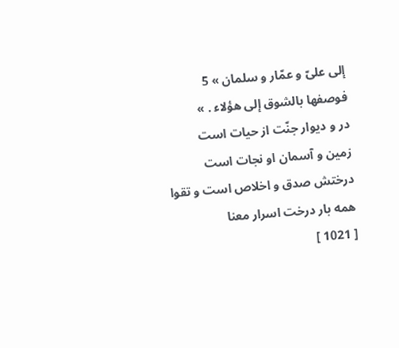إلى علىّ و عمّار و سلمان » 5 فوصفها بالشوق إلى هؤلاء . »
در و ديوار جنّت از حيات است
زمين و آسمان او نجات است
درختش صدق و اخلاص است و تقوا
همه بار درخت اسرار معنا
[ 1021 ]